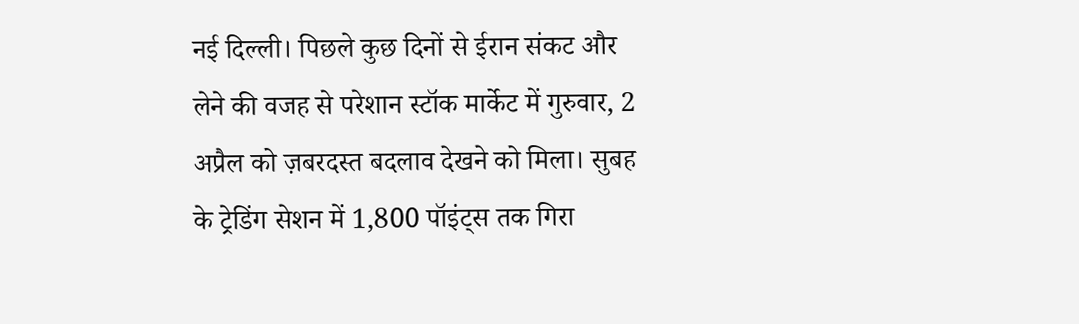नई दिल्ली। पिछले कुछ दिनों से ईरान संकट और लेने की वजह से परेशान स्टॉक मार्केट में गुरुवार, 2 अप्रैल को ज़बरदस्त बदलाव देखने को मिला। सुबह के ट्रेडिंग सेशन में 1,800 पॉइंट्स तक गिरा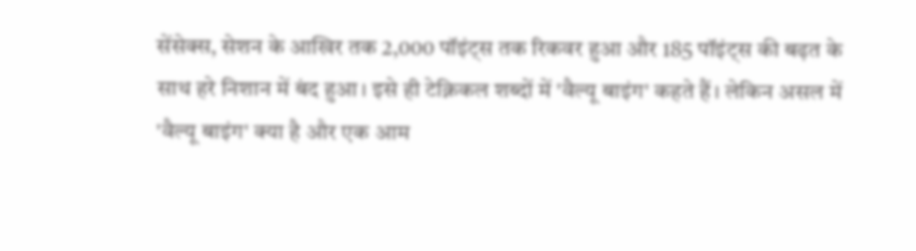सेंसेक्स, सेशन के आखिर तक 2,000 पॉइंट्स तक रिकवर हुआ और 185 पॉइंट्स की बढ़त के साथ हरे निशान में बंद हुआ। इसे ही टेक्निकल शब्दों में 'वैल्यू बाइंग' कहते हैं। लेकिन असल में 'वैल्यू बाइंग' क्या है और एक आम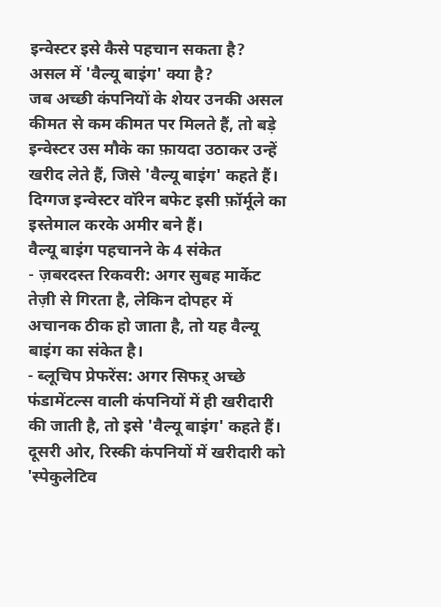इन्वेस्टर इसे कैसे पहचान सकता है?
असल में 'वैल्यू बाइंग' क्या है?
जब अच्छी कंपनियों के शेयर उनकी असल कीमत से कम कीमत पर मिलते हैं, तो बड़े इन्वेस्टर उस मौके का फ़ायदा उठाकर उन्हें खरीद लेते हैं, जिसे 'वैल्यू बाइंग' कहते हैं। दिग्गज इन्वेस्टर वॉरेन बफेट इसी फ़ॉर्मूले का इस्तेमाल करके अमीर बने हैं।
वैल्यू बाइंग पहचानने के 4 संकेत
- ज़बरदस्त रिकवरी: अगर सुबह मार्केट तेज़ी से गिरता है, लेकिन दोपहर में अचानक ठीक हो जाता है, तो यह वैल्यू बाइंग का संकेत है।
- ब्लूचिप प्रेफरेंस: अगर सिफऱ् अच्छे फंडामेंटल्स वाली कंपनियों में ही खरीदारी की जाती है, तो इसे 'वैल्यू बाइंग' कहते हैं। दूसरी ओर, रिस्की कंपनियों में खरीदारी को 'स्पेकुलेटिव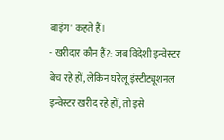बाइंग' कहते हैं।
- खरीदार कौन हैं?: जब विदेशी इन्वेस्टर बेच रहे हों, लेकिन घरेलू इंस्टीट्यूशनल इन्वेस्टर खरीद रहे हों, तो इसे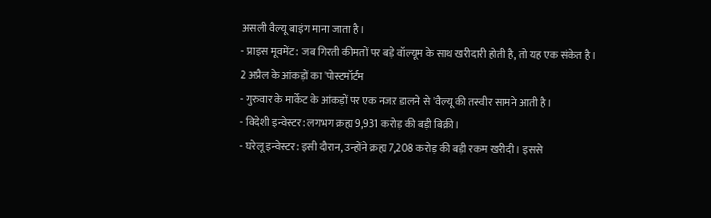असली वैल्यू बाइंग माना जाता है।
- प्राइस मूवमेंट: जब गिरती कीमतों पर बड़े वॉल्यूम के साथ खरीदारी होती है, तो यह एक संकेत है।
2 अप्रैल के आंकड़ों का 'पोस्टमॉर्टम
- गुरुवार के मार्केट के आंकड़ों पर एक नजऱ डालने से 'वैल्यू की तस्वीर सामने आती है।
- विदेशी इन्वेस्टर: लगभग क्रह्य 9,931 करोड़ की बड़ी बिक्री।
- घरेलू इन्वेस्टर: इसी दौरान, उन्होंने क्रह्य 7,208 करोड़ की बड़ी रकम खरीदी। इससे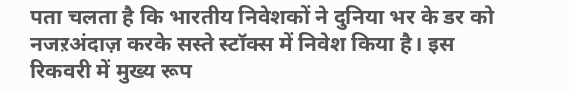पता चलता है कि भारतीय निवेशकों ने दुनिया भर के डर को नजऱअंदाज़ करके सस्ते स्टॉक्स में निवेश किया है। इस रिकवरी में मुख्य रूप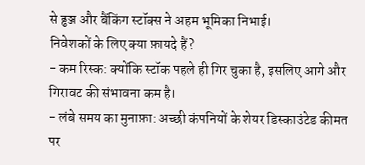से ढ्ढञ्ज और बैंकिंग स्टॉक्स ने अहम भूमिका निभाई।
निवेशकों के लिए क्या फ़ायदे हैं?
- कम रिस्क: क्योंकि स्टॉक पहले ही गिर चुका है, इसलिए आगे और गिरावट की संभावना कम है।
- लंबे समय का मुनाफ़ा: अच्छी कंपनियों के शेयर डिस्काउंटेड कीमत पर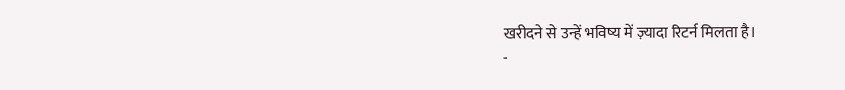खरीदने से उन्हें भविष्य में ज़्यादा रिटर्न मिलता है।
-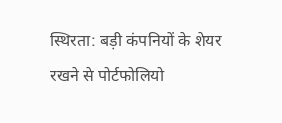स्थिरता: बड़ी कंपनियों के शेयर रखने से पोर्टफोलियो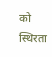को स्थिरता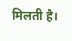मिलती है।